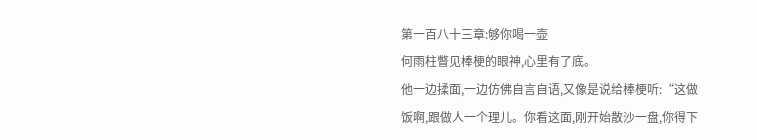第一百八十三章:够你喝一壶
何雨柱瞥见棒梗的眼神,心里有了底。
他一边揉面,一边仿佛自言自语,又像是说给棒梗听:“这做饭啊,跟做人一个理儿。你看这面,刚开始散沙一盘,你得下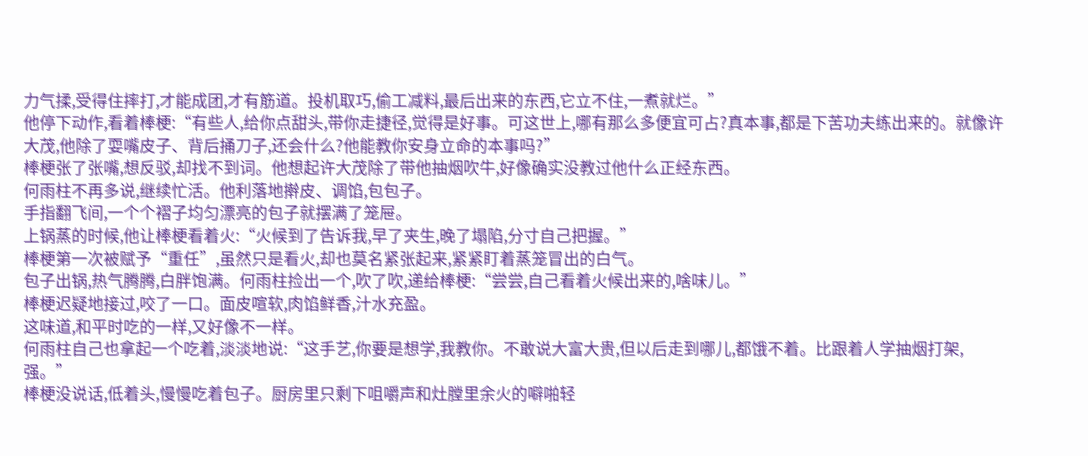力气揉,受得住摔打,才能成团,才有筋道。投机取巧,偷工减料,最后出来的东西,它立不住,一煮就烂。”
他停下动作,看着棒梗:“有些人,给你点甜头,带你走捷径,觉得是好事。可这世上,哪有那么多便宜可占?真本事,都是下苦功夫练出来的。就像许大茂,他除了耍嘴皮子、背后捅刀子,还会什么?他能教你安身立命的本事吗?”
棒梗张了张嘴,想反驳,却找不到词。他想起许大茂除了带他抽烟吹牛,好像确实没教过他什么正经东西。
何雨柱不再多说,继续忙活。他利落地擀皮、调馅,包包子。
手指翻飞间,一个个褶子均匀漂亮的包子就摆满了笼屉。
上锅蒸的时候,他让棒梗看着火:“火候到了告诉我,早了夹生,晚了塌陷,分寸自己把握。”
棒梗第一次被赋予“重任”,虽然只是看火,却也莫名紧张起来,紧紧盯着蒸笼冒出的白气。
包子出锅,热气腾腾,白胖饱满。何雨柱捡出一个,吹了吹,递给棒梗:“尝尝,自己看着火候出来的,啥味儿。”
棒梗迟疑地接过,咬了一口。面皮喧软,肉馅鲜香,汁水充盈。
这味道,和平时吃的一样,又好像不一样。
何雨柱自己也拿起一个吃着,淡淡地说:“这手艺,你要是想学,我教你。不敢说大富大贵,但以后走到哪儿,都饿不着。比跟着人学抽烟打架,强。”
棒梗没说话,低着头,慢慢吃着包子。厨房里只剩下咀嚼声和灶膛里余火的噼啪轻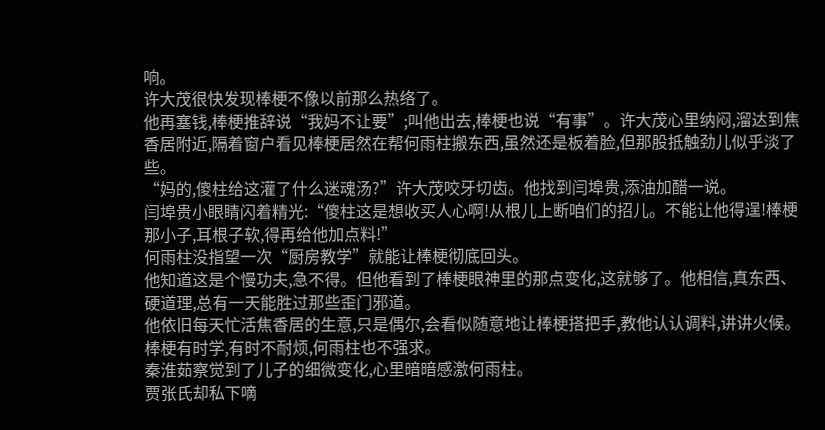响。
许大茂很快发现棒梗不像以前那么热络了。
他再塞钱,棒梗推辞说“我妈不让要”;叫他出去,棒梗也说“有事”。许大茂心里纳闷,溜达到焦香居附近,隔着窗户看见棒梗居然在帮何雨柱搬东西,虽然还是板着脸,但那股抵触劲儿似乎淡了些。
“妈的,傻柱给这灌了什么迷魂汤?”许大茂咬牙切齿。他找到闫埠贵,添油加醋一说。
闫埠贵小眼睛闪着精光:“傻柱这是想收买人心啊!从根儿上断咱们的招儿。不能让他得逞!棒梗那小子,耳根子软,得再给他加点料!”
何雨柱没指望一次“厨房教学”就能让棒梗彻底回头。
他知道这是个慢功夫,急不得。但他看到了棒梗眼神里的那点变化,这就够了。他相信,真东西、硬道理,总有一天能胜过那些歪门邪道。
他依旧每天忙活焦香居的生意,只是偶尔,会看似随意地让棒梗搭把手,教他认认调料,讲讲火候。
棒梗有时学,有时不耐烦,何雨柱也不强求。
秦淮茹察觉到了儿子的细微变化,心里暗暗感激何雨柱。
贾张氏却私下嘀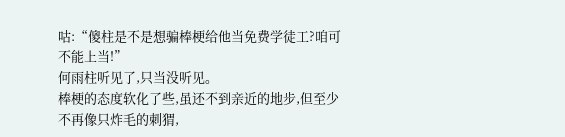咕:“傻柱是不是想骗棒梗给他当免费学徒工?咱可不能上当!”
何雨柱听见了,只当没听见。
棒梗的态度软化了些,虽还不到亲近的地步,但至少不再像只炸毛的刺猬,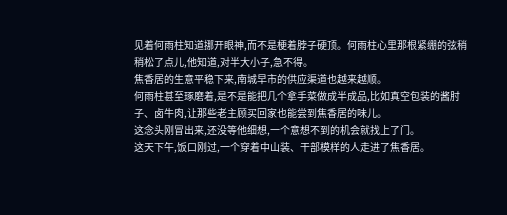见着何雨柱知道挪开眼神,而不是梗着脖子硬顶。何雨柱心里那根紧绷的弦稍稍松了点儿,他知道,对半大小子,急不得。
焦香居的生意平稳下来,南城早市的供应渠道也越来越顺。
何雨柱甚至琢磨着,是不是能把几个拿手菜做成半成品,比如真空包装的酱肘子、卤牛肉,让那些老主顾买回家也能尝到焦香居的味儿。
这念头刚冒出来,还没等他细想,一个意想不到的机会就找上了门。
这天下午,饭口刚过,一个穿着中山装、干部模样的人走进了焦香居。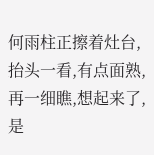何雨柱正擦着灶台,抬头一看,有点面熟,再一细瞧,想起来了,是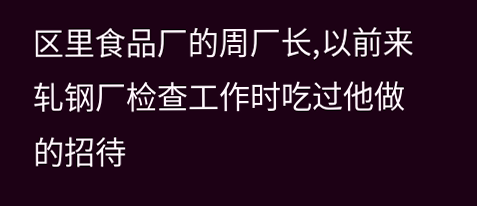区里食品厂的周厂长,以前来轧钢厂检查工作时吃过他做的招待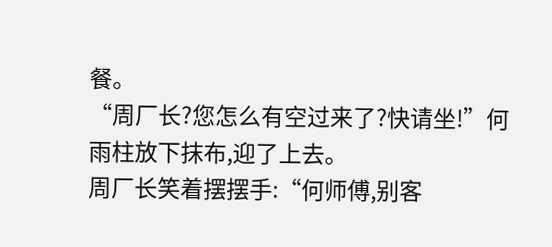餐。
“周厂长?您怎么有空过来了?快请坐!”何雨柱放下抹布,迎了上去。
周厂长笑着摆摆手:“何师傅,别客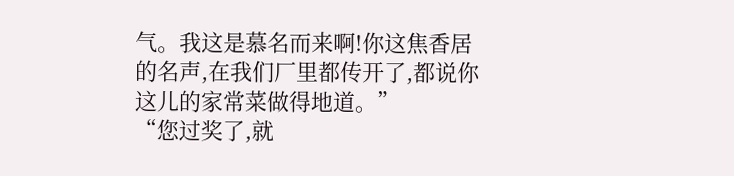气。我这是慕名而来啊!你这焦香居的名声,在我们厂里都传开了,都说你这儿的家常菜做得地道。”
“您过奖了,就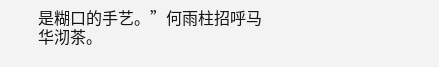是糊口的手艺。”何雨柱招呼马华沏茶。